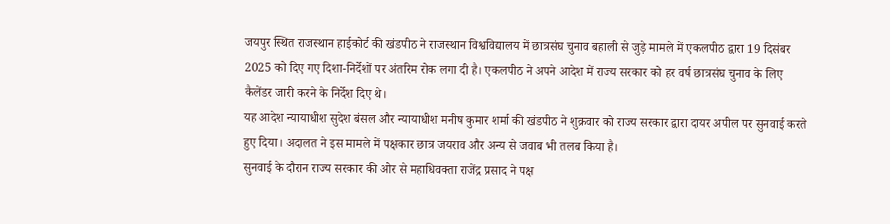जयपुर स्थित राजस्थान हाईकोर्ट की खंडपीठ ने राजस्थान विश्वविद्यालय में छात्रसंघ चुनाव बहाली से जुड़े मामले में एकलपीठ द्वारा 19 दिसंबर 2025 को दिए गए दिशा-निर्देशों पर अंतरिम रोक लगा दी है। एकलपीठ ने अपने आदेश में राज्य सरकार को हर वर्ष छात्रसंघ चुनाव के लिए कैलेंडर जारी करने के निर्देश दिए थे।
यह आदेश न्यायाधीश सुदेश बंसल और न्यायाधीश मनीष कुमार शर्मा की खंडपीठ ने शुक्रवार को राज्य सरकार द्वारा दायर अपील पर सुनवाई करते हुए दिया। अदालत ने इस मामले में पक्षकार छात्र जयराव और अन्य से जवाब भी तलब किया है।
सुनवाई के दौरान राज्य सरकार की ओर से महाधिवक्ता राजेंद्र प्रसाद ने पक्ष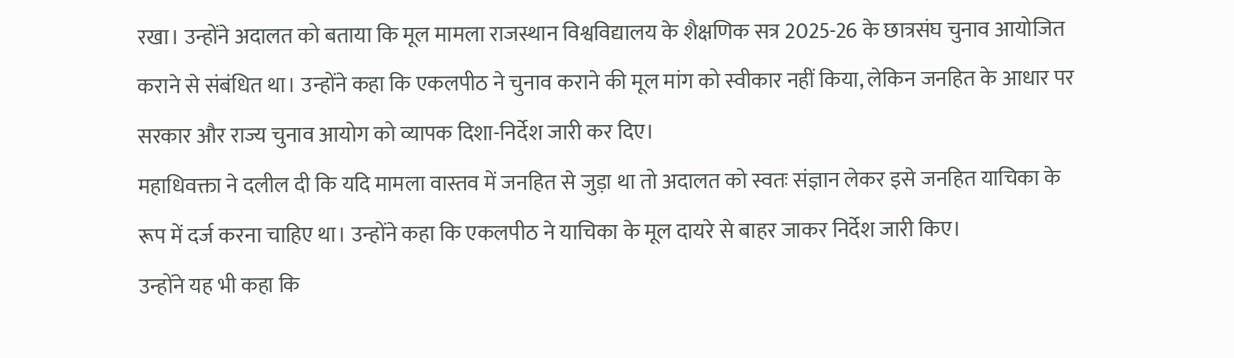रखा। उन्होंने अदालत को बताया कि मूल मामला राजस्थान विश्वविद्यालय के शैक्षणिक सत्र 2025-26 के छात्रसंघ चुनाव आयोजित कराने से संबंधित था। उन्होंने कहा कि एकलपीठ ने चुनाव कराने की मूल मांग को स्वीकार नहीं किया, लेकिन जनहित के आधार पर सरकार और राज्य चुनाव आयोग को व्यापक दिशा-निर्देश जारी कर दिए।
महाधिवक्ता ने दलील दी कि यदि मामला वास्तव में जनहित से जुड़ा था तो अदालत को स्वतः संज्ञान लेकर इसे जनहित याचिका के रूप में दर्ज करना चाहिए था। उन्होंने कहा कि एकलपीठ ने याचिका के मूल दायरे से बाहर जाकर निर्देश जारी किए।
उन्होंने यह भी कहा कि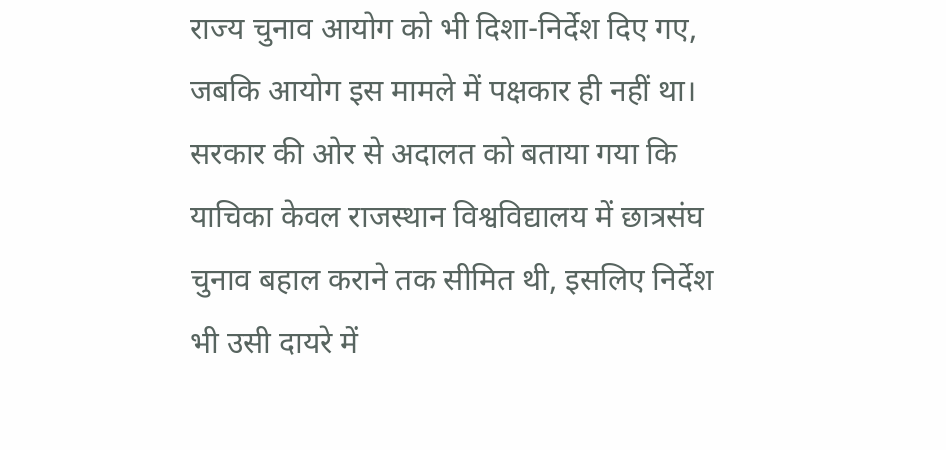राज्य चुनाव आयोग को भी दिशा-निर्देश दिए गए, जबकि आयोग इस मामले में पक्षकार ही नहीं था। सरकार की ओर से अदालत को बताया गया कि याचिका केवल राजस्थान विश्वविद्यालय में छात्रसंघ चुनाव बहाल कराने तक सीमित थी, इसलिए निर्देश भी उसी दायरे में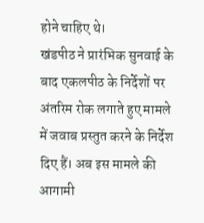होने चाहिए थे।
खंडपीठ ने प्रारंभिक सुनवाई के बाद एकलपीठ के निर्देशों पर अंतरिम रोक लगाते हुए मामले में जवाब प्रस्तुत करने के निर्देश दिए हैं। अब इस मामले की आगामी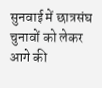सुनवाई में छात्रसंघ चुनावों को लेकर आगे की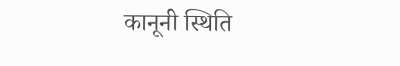कानूनी स्थिति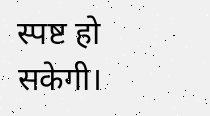स्पष्ट हो सकेगी।